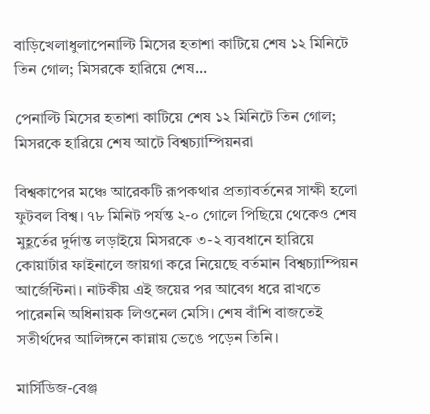বাড়িখেলাধুলাপেনাল্টি মিসের হতাশা কাটিয়ে শেষ ১২ মিনিটে তিন গোল; মিসরকে হারিয়ে শেষ...

পেনাল্টি মিসের হতাশা কাটিয়ে শেষ ১২ মিনিটে তিন গোল; মিসরকে হারিয়ে শেষ আটে বিশ্বচ্যাম্পিয়নরা

বিশ্বকাপের মঞ্চে আরেকটি রূপকথার প্রত্যাবর্তনের সাক্ষী হলো ফুটবল বিশ্ব। ৭৮ মিনিট পর্যন্ত ২-০ গোলে পিছিয়ে থেকেও শেষ মুহূর্তের দুর্দান্ত লড়াইয়ে মিসরকে ৩-২ ব্যবধানে হারিয়ে কোয়ার্টার ফাইনালে জায়গা করে নিয়েছে বর্তমান বিশ্বচ্যাম্পিয়ন আর্জেন্টিনা। নাটকীয় এই জয়ের পর আবেগ ধরে রাখতে পারেননি অধিনায়ক লিওনেল মেসি। শেষ বাঁশি বাজতেই সতীর্থদের আলিঙ্গনে কান্নায় ভেঙে পড়েন তিনি।

মার্সিডিজ-বেঞ্জ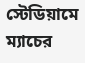স্টেডিয়ামে ম্যাচের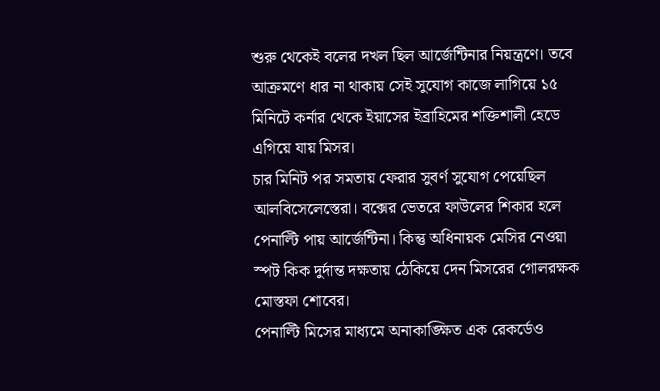শুরু থেকেই বলের দখল ছিল আর্জেন্টিনার নিয়ন্ত্রণে। তবে আক্রমণে ধার না থাকায় সেই সুযোগ কাজে লাগিয়ে ১৫ মিনিটে কর্নার থেকে ইয়াসের ইব্রাহিমের শক্তিশালী হেডে এগিয়ে যায় মিসর।
চার মিনিট পর সমতায় ফেরার সুবর্ণ সুযোগ পেয়েছিল আলবিসেলেস্তেরা। বক্সের ভেতরে ফাউলের শিকার হলে পেনাল্টি পায় আর্জেন্টিনা। কিন্তু অধিনায়ক মেসির নেওয়া স্পট কিক দুর্দান্ত দক্ষতায় ঠেকিয়ে দেন মিসরের গোলরক্ষক মোস্তফা শোবের।
পেনাল্টি মিসের মাধ্যমে অনাকাঙ্ক্ষিত এক রেকর্ডেও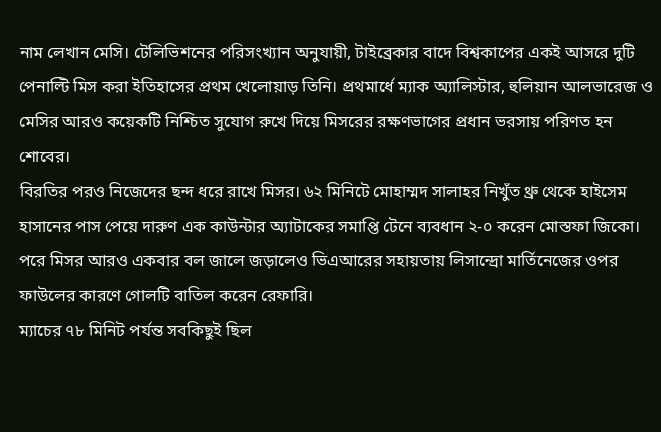নাম লেখান মেসি। টেলিভিশনের পরিসংখ্যান অনুযায়ী, টাইব্রেকার বাদে বিশ্বকাপের একই আসরে দুটি পেনাল্টি মিস করা ইতিহাসের প্রথম খেলোয়াড় তিনি। প্রথমার্ধে ম্যাক অ্যালিস্টার, হুলিয়ান আলভারেজ ও মেসির আরও কয়েকটি নিশ্চিত সুযোগ রুখে দিয়ে মিসরের রক্ষণভাগের প্রধান ভরসায় পরিণত হন শোবের।
বিরতির পরও নিজেদের ছন্দ ধরে রাখে মিসর। ৬২ মিনিটে মোহাম্মদ সালাহর নিখুঁত থ্রু থেকে হাইসেম হাসানের পাস পেয়ে দারুণ এক কাউন্টার অ্যাটাকের সমাপ্তি টেনে ব্যবধান ২-০ করেন মোস্তফা জিকো। পরে মিসর আরও একবার বল জালে জড়ালেও ভিএআরের সহায়তায় লিসান্দ্রো মার্তিনেজের ওপর ফাউলের কারণে গোলটি বাতিল করেন রেফারি।
ম্যাচের ৭৮ মিনিট পর্যন্ত সবকিছুই ছিল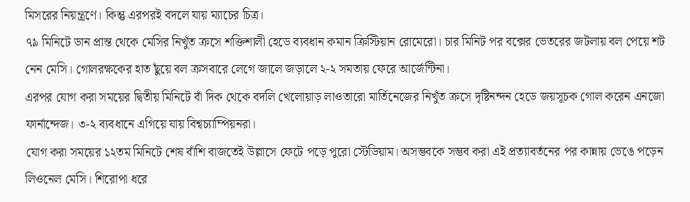মিসরের নিয়ন্ত্রণে। কিন্তু এরপরই বদলে যায় ম্যাচের চিত্র।
৭৯ মিনিটে ডান প্রান্ত থেকে মেসির নিখুঁত ক্রসে শক্তিশালী হেডে ব্যবধান কমান ক্রিস্টিয়ান রোমেরো। চার মিনিট পর বক্সের ভেতরের জটলায় বল পেয়ে শট নেন মেসি। গোলরক্ষকের হাত ছুঁয়ে বল ক্রসবারে লেগে জালে জড়ালে ২-২ সমতায় ফেরে আর্জেন্টিনা।
এরপর যোগ করা সময়ের দ্বিতীয় মিনিটে বাঁ দিক থেকে বদলি খেলোয়াড় লাওতারো মার্তিনেজের নিখুঁত ক্রসে দৃষ্টিনন্দন হেডে জয়সূচক গোল করেন এনজো ফার্নান্দেজ। ৩-২ ব্যবধানে এগিয়ে যায় বিশ্বচ্যাম্পিয়নরা।
যোগ করা সময়ের ১২তম মিনিটে শেষ বাঁশি বাজতেই উল্লাসে ফেটে পড়ে পুরো স্টেডিয়াম। অসম্ভবকে সম্ভব করা এই প্রত্যাবর্তনের পর কান্নায় ভেঙে পড়েন লিওনেল মেসি। শিরোপা ধরে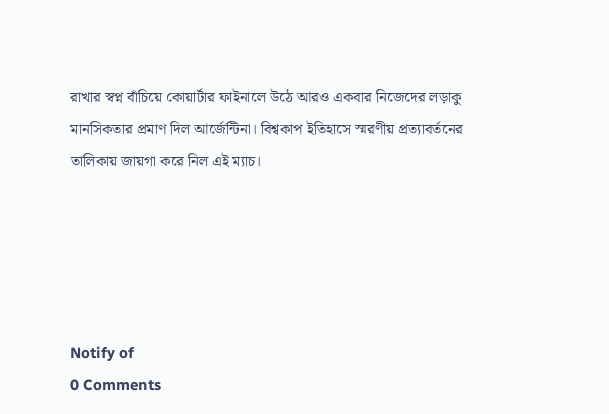রাখার স্বপ্ন বাঁচিয়ে কোয়ার্টার ফাইনালে উঠে আরও একবার নিজেদের লড়াকু মানসিকতার প্রমাণ দিল আর্জেন্টিনা। বিশ্বকাপ ইতিহাসে স্মরণীয় প্রত্যাবর্তনের তালিকায় জায়গা করে নিল এই ম্যাচ।





Notify of
0 Comments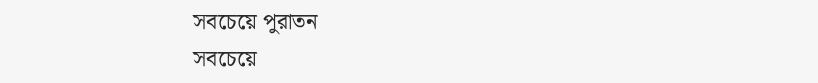সবচেয়ে পুরাতন
সবচেয়ে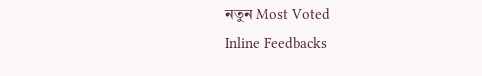নতুন Most Voted
Inline Feedbacks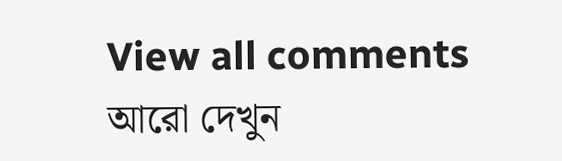View all comments
আরো দেখুন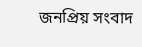জনপ্রিয় সংবাদ